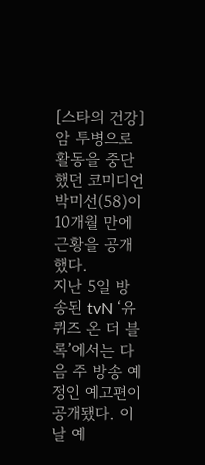[스타의 건강]
암 투병으로 활동을 중단했던 코미디언 박미선(58)이 10개월 만에 근황을 공개했다.
지난 5일 방송된 tvN ‘유 퀴즈 온 더 블록’에서는 다음 주 방송 예정인 예고편이 공개됐다. 이날 예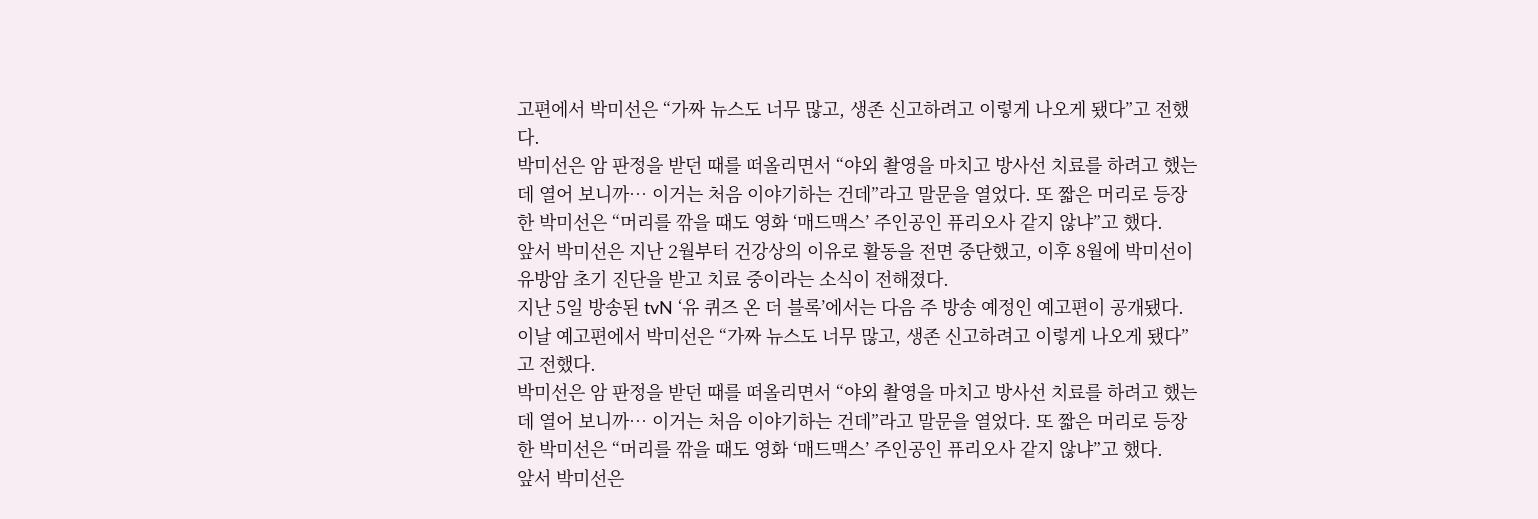고편에서 박미선은 “가짜 뉴스도 너무 많고, 생존 신고하려고 이렇게 나오게 됐다”고 전했다.
박미선은 암 판정을 받던 때를 떠올리면서 “야외 촬영을 마치고 방사선 치료를 하려고 했는데 열어 보니까… 이거는 처음 이야기하는 건데”라고 말문을 열었다. 또 짧은 머리로 등장한 박미선은 “머리를 깎을 때도 영화 ‘매드맥스’ 주인공인 퓨리오사 같지 않냐”고 했다.
앞서 박미선은 지난 2월부터 건강상의 이유로 활동을 전면 중단했고, 이후 8월에 박미선이 유방암 초기 진단을 받고 치료 중이라는 소식이 전해졌다.
지난 5일 방송된 tvN ‘유 퀴즈 온 더 블록’에서는 다음 주 방송 예정인 예고편이 공개됐다. 이날 예고편에서 박미선은 “가짜 뉴스도 너무 많고, 생존 신고하려고 이렇게 나오게 됐다”고 전했다.
박미선은 암 판정을 받던 때를 떠올리면서 “야외 촬영을 마치고 방사선 치료를 하려고 했는데 열어 보니까… 이거는 처음 이야기하는 건데”라고 말문을 열었다. 또 짧은 머리로 등장한 박미선은 “머리를 깎을 때도 영화 ‘매드맥스’ 주인공인 퓨리오사 같지 않냐”고 했다.
앞서 박미선은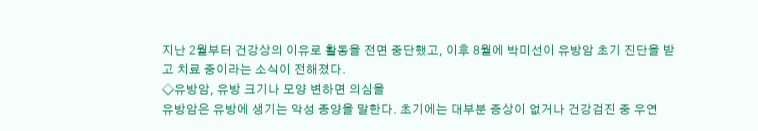지난 2월부터 건강상의 이유로 활동을 전면 중단했고, 이후 8월에 박미선이 유방암 초기 진단을 받고 치료 중이라는 소식이 전해졌다.
◇유방암, 유방 크기나 모양 변하면 의심을
유방암은 유방에 생기는 악성 종양을 말한다. 초기에는 대부분 증상이 없거나 건강검진 중 우연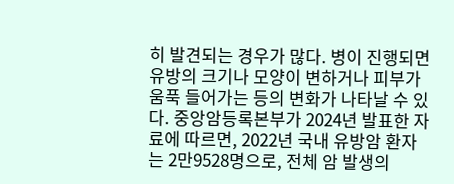히 발견되는 경우가 많다. 병이 진행되면 유방의 크기나 모양이 변하거나 피부가 움푹 들어가는 등의 변화가 나타날 수 있다. 중앙암등록본부가 2024년 발표한 자료에 따르면, 2022년 국내 유방암 환자는 2만9528명으로, 전체 암 발생의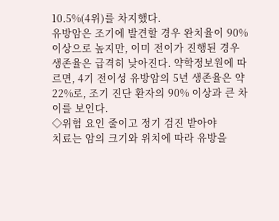10.5%(4위)를 차지했다.
유방암은 조기에 발견할 경우 완치율이 90% 이상으로 높지만, 이미 전이가 진행된 경우 생존율은 급격히 낮아진다. 약학정보원에 따르면, 4기 전이성 유방암의 5년 생존율은 약 22%로, 조기 진단 환자의 90% 이상과 큰 차이를 보인다.
◇위험 요인 줄이고 정기 검진 받아야
치료는 암의 크기와 위치에 따라 유방을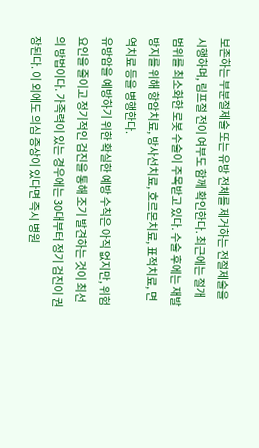보존하는 부분절제술 또는 유방 전체를 제거하는 전절제술을 시행하며, 림프절 전이 여부도 함께 확인한다. 최근에는 절개 범위를 최소화한 로봇 수술이 주목받고 있다. 수술 후에는 재발 방지를 위해 항암치료, 방사선치료, 호르몬치료, 표적치료, 면역치료 등을 병행한다.
유방암을 예방하기 위한 확실한 예방 수칙은 아직 없지만, 위험 요인을 줄이고 정기적인 검진을 통해 조기 발견하는 것이 최선의 방법이다. 가족력이 있는 경우에는 30대부터 정기 검진이 권장된다. 이 외에도 의심 증상이 있다면 즉시 병원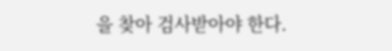을 찾아 검사받아야 한다.